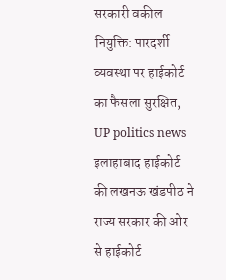सरकारी वकील नियुक्ति: पारदर्शी व्यवस्था पर हाईकोर्ट का फैसला सुरक्षित, UP politics news
इलाहाबाद हाईकोर्ट की लखनऊ खंडपीठ ने राज्य सरकार की ओर से हाईकोर्ट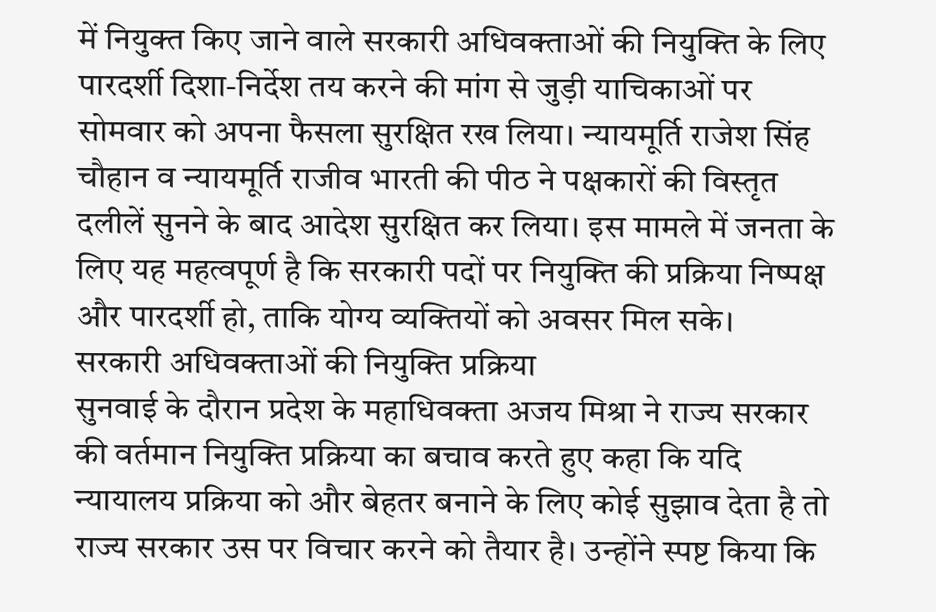में नियुक्त किए जाने वाले सरकारी अधिवक्ताओं की नियुक्ति के लिए पारदर्शी दिशा-निर्देश तय करने की मांग से जुड़ी याचिकाओं पर सोमवार को अपना फैसला सुरक्षित रख लिया। न्यायमूर्ति राजेश सिंह चौहान व न्यायमूर्ति राजीव भारती की पीठ ने पक्षकारों की विस्तृत दलीलें सुनने के बाद आदेश सुरक्षित कर लिया। इस मामले में जनता के लिए यह महत्वपूर्ण है कि सरकारी पदों पर नियुक्ति की प्रक्रिया निष्पक्ष और पारदर्शी हो, ताकि योग्य व्यक्तियों को अवसर मिल सके।
सरकारी अधिवक्ताओं की नियुक्ति प्रक्रिया
सुनवाई के दौरान प्रदेश के महाधिवक्ता अजय मिश्रा ने राज्य सरकार की वर्तमान नियुक्ति प्रक्रिया का बचाव करते हुए कहा कि यदि न्यायालय प्रक्रिया को और बेहतर बनाने के लिए कोई सुझाव देता है तो राज्य सरकार उस पर विचार करने को तैयार है। उन्होंने स्पष्ट किया कि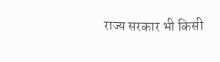राज्य सरकार भी किसी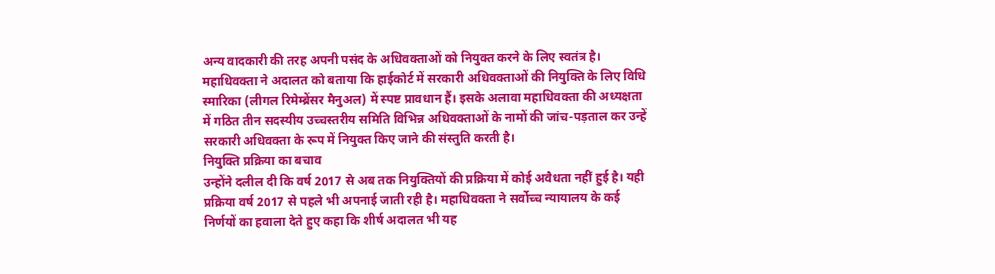अन्य वादकारी की तरह अपनी पसंद के अधिवक्ताओं को नियुक्त करने के लिए स्वतंत्र है। महाधिवक्ता ने अदालत को बताया कि हाईकोर्ट में सरकारी अधिवक्ताओं की नियुक्ति के लिए विधि स्मारिका (लीगल रिमेम्ब्रेंसर मैनुअल) में स्पष्ट प्रावधान हैं। इसके अलावा महाधिवक्ता की अध्यक्षता में गठित तीन सदस्यीय उच्चस्तरीय समिति विभिन्न अधिवक्ताओं के नामों की जांच-पड़ताल कर उन्हें सरकारी अधिवक्ता के रूप में नियुक्त किए जाने की संस्तुति करती है।
नियुक्ति प्रक्रिया का बचाव
उन्होंने दलील दी कि वर्ष 2017 से अब तक नियुक्तियों की प्रक्रिया में कोई अवैधता नहीं हुई है। यही प्रक्रिया वर्ष 2017 से पहले भी अपनाई जाती रही है। महाधिवक्ता ने सर्वोच्च न्यायालय के कई निर्णयों का हवाला देते हुए कहा कि शीर्ष अदालत भी यह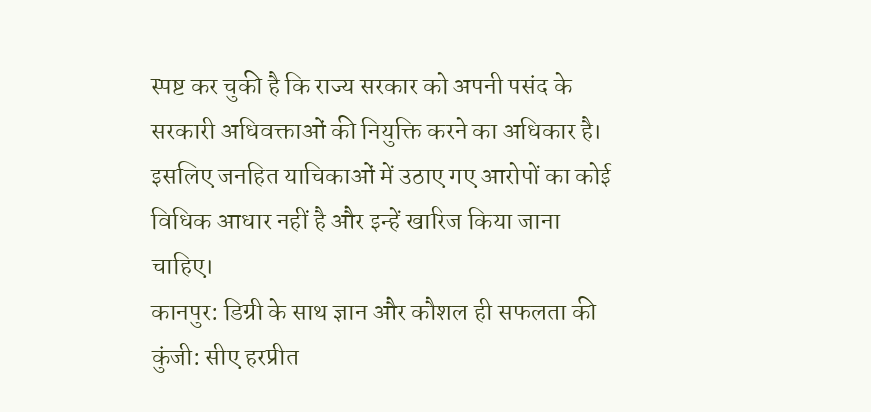स्पष्ट कर चुकी है कि राज्य सरकार को अपनी पसंद के सरकारी अधिवक्ताओं की नियुक्ति करने का अधिकार है। इसलिए जनहित याचिकाओं में उठाए गए आरोपों का कोई विधिक आधार नहीं है और इन्हें खारिज किया जाना चाहिए।
कानपुर: डिग्री के साथ ज्ञान और कौशल ही सफलता की कुंजी: सीए हरप्रीत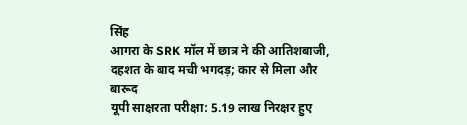सिंह
आगरा के SRK मॉल में छात्र ने की आतिशबाजी, दहशत के बाद मची भगदड़; कार से मिला और बारूद
यूपी साक्षरता परीक्षा: 5.19 लाख निरक्षर हुए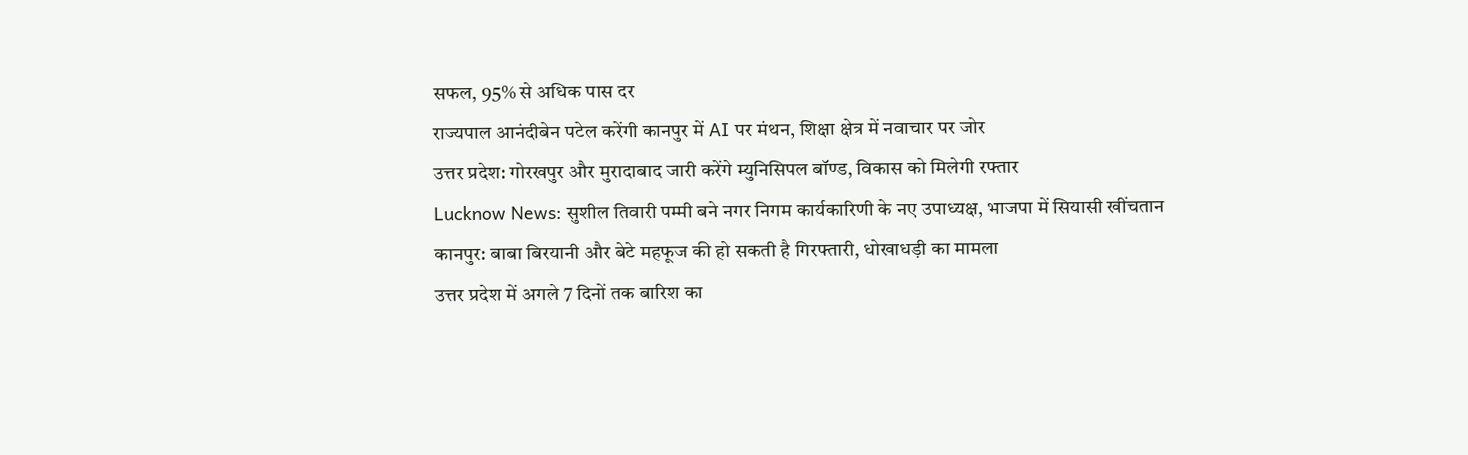सफल, 95% से अधिक पास दर
राज्यपाल आनंदीबेन पटेल करेंगी कानपुर में AI पर मंथन, शिक्षा क्षेत्र में नवाचार पर जोर
उत्तर प्रदेश: गोरखपुर और मुरादाबाद जारी करेंगे म्युनिसिपल बॉण्ड, विकास को मिलेगी रफ्तार
Lucknow News: सुशील तिवारी पम्मी बने नगर निगम कार्यकारिणी के नए उपाध्यक्ष, भाजपा में सियासी खींचतान
कानपुर: बाबा बिरयानी और बेटे महफूज की हो सकती है गिरफ्तारी, धोखाधड़ी का मामला
उत्तर प्रदेश में अगले 7 दिनों तक बारिश का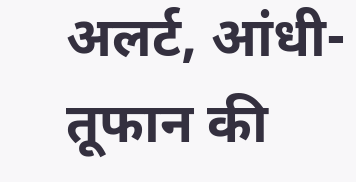अलर्ट, आंधी-तूफान की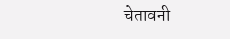चेतावनी